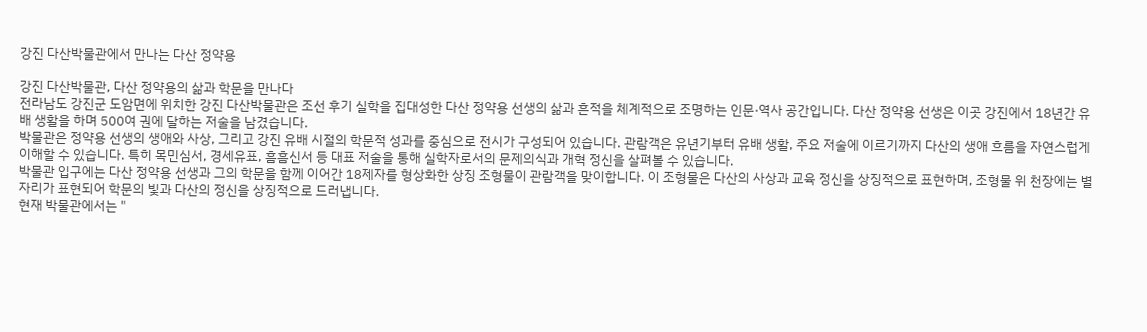강진 다산박물관에서 만나는 다산 정약용

강진 다산박물관, 다산 정약용의 삶과 학문을 만나다
전라남도 강진군 도암면에 위치한 강진 다산박물관은 조선 후기 실학을 집대성한 다산 정약용 선생의 삶과 흔적을 체계적으로 조명하는 인문·역사 공간입니다. 다산 정약용 선생은 이곳 강진에서 18년간 유배 생활을 하며 500여 권에 달하는 저술을 남겼습니다.
박물관은 정약용 선생의 생애와 사상, 그리고 강진 유배 시절의 학문적 성과를 중심으로 전시가 구성되어 있습니다. 관람객은 유년기부터 유배 생활, 주요 저술에 이르기까지 다산의 생애 흐름을 자연스럽게 이해할 수 있습니다. 특히 목민심서, 경세유표, 흠흠신서 등 대표 저술을 통해 실학자로서의 문제의식과 개혁 정신을 살펴볼 수 있습니다.
박물관 입구에는 다산 정약용 선생과 그의 학문을 함께 이어간 18제자를 형상화한 상징 조형물이 관람객을 맞이합니다. 이 조형물은 다산의 사상과 교육 정신을 상징적으로 표현하며, 조형물 위 천장에는 별자리가 표현되어 학문의 빛과 다산의 정신을 상징적으로 드러냅니다.
현재 박물관에서는 "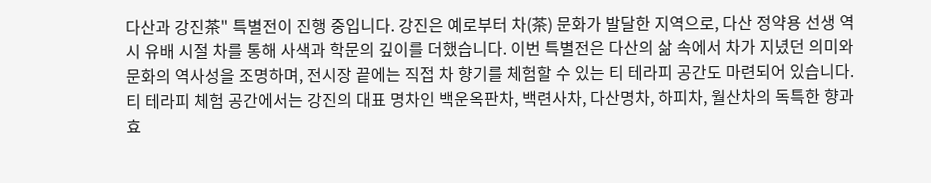다산과 강진茶" 특별전이 진행 중입니다. 강진은 예로부터 차(茶) 문화가 발달한 지역으로, 다산 정약용 선생 역시 유배 시절 차를 통해 사색과 학문의 깊이를 더했습니다. 이번 특별전은 다산의 삶 속에서 차가 지녔던 의미와 문화의 역사성을 조명하며, 전시장 끝에는 직접 차 향기를 체험할 수 있는 티 테라피 공간도 마련되어 있습니다.
티 테라피 체험 공간에서는 강진의 대표 명차인 백운옥판차, 백련사차, 다산명차, 하피차, 월산차의 독특한 향과 효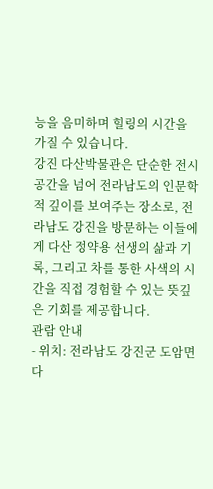능을 음미하며 힐링의 시간을 가질 수 있습니다.
강진 다산박물관은 단순한 전시 공간을 넘어 전라남도의 인문학적 깊이를 보여주는 장소로, 전라남도 강진을 방문하는 이들에게 다산 정약용 선생의 삶과 기록, 그리고 차를 통한 사색의 시간을 직접 경험할 수 있는 뜻깊은 기회를 제공합니다.
관람 안내
- 위치: 전라남도 강진군 도암면 다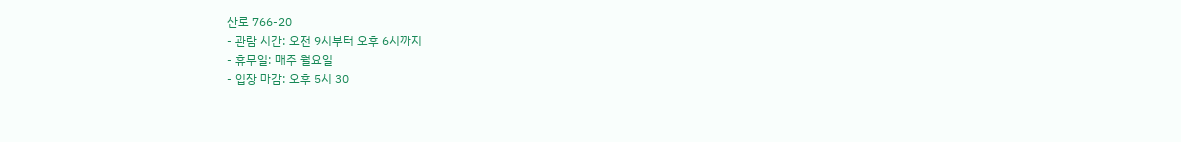산로 766-20
- 관람 시간: 오전 9시부터 오후 6시까지
- 휴무일: 매주 월요일
- 입장 마감: 오후 5시 30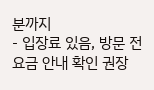분까지
- 입장료 있음, 방문 전 요금 안내 확인 권장